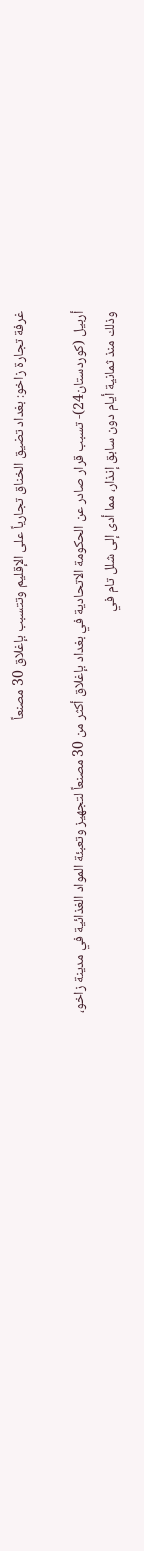غرفة تجارة زاخو: بغداد تضيق الخناق تجارياً على الإقليم وتتسبب بإغلاق 30 مصنعاً

أربيل (كوردستان24)- تسبب قرار صادر عن الحكومة الاتحادية في بغداد بإغلاق أكثر من 30 مصنعاً لتجهيز وتعبئة المواد الغذائية في مدينة زاخو، وذلك منذ ثمانية أيام دون سابق إنذار، مما أدى إلى شلل تام في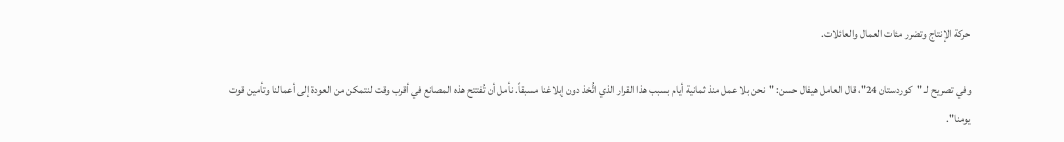حركة الإنتاج وتضرر مئات العمال والعائلات.

وفي تصريح لـ "كوردستان 24"، قال العامل هيفال حسن: "نحن بلا عمل منذ ثمانية أيام بسبب هذا القرار الذي اتُّخذ دون إبلاغنا مسبقاً. نأمل أن تُفتتح هذه المصانع في أقرب وقت لنتمكن من العودة إلى أعمالنا وتأمين قوت يومنا".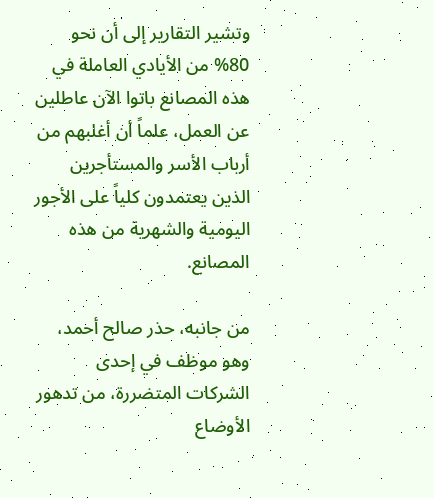وتشير التقارير إلى أن نحو 80% من الأيادي العاملة في هذه المصانع باتوا الآن عاطلين عن العمل، علماً أن أغلبهم من أرباب الأسر والمستأجرين الذين يعتمدون كلياً على الأجور اليومية والشهرية من هذه المصانع.

من جانبه، حذر صالح أحمد، وهو موظف في إحدى الشركات المتضررة، من تدهور الأوضاع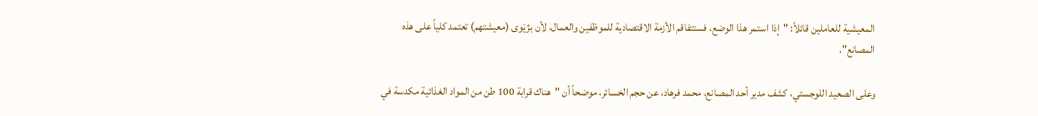المعيشية للعاملين قائلاً: "إذا استمر هذا الوضع، فستتفاقم الأزمة الاقتصادية للموظفين والعمال، لأن بژێوی (معيشتهم) تعتمد كلياً على هذه المصانع".

وعلى الصعيد اللوجستي، كشف مدير أحد المصانع، محمد فرهاد، عن حجم الخسائر، موضحاً أن "هناك قرابة 100 طن من المواد الغذائية مكدسة في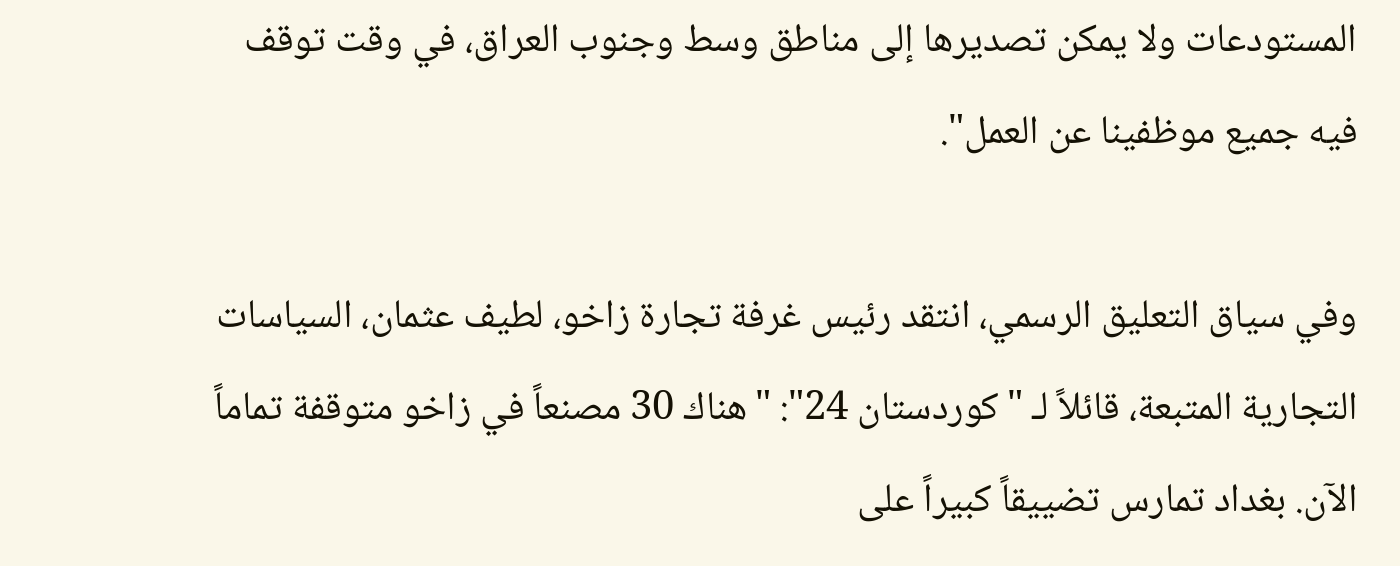المستودعات ولا يمكن تصديرها إلى مناطق وسط وجنوب العراق، في وقت توقف فيه جميع موظفينا عن العمل".

وفي سياق التعليق الرسمي، انتقد رئيس غرفة تجارة زاخو، لطيف عثمان، السياسات التجارية المتبعة، قائلاً لـ "كوردستان 24": "هناك 30 مصنعاً في زاخو متوقفة تماماً الآن. بغداد تمارس تضييقاً كبيراً على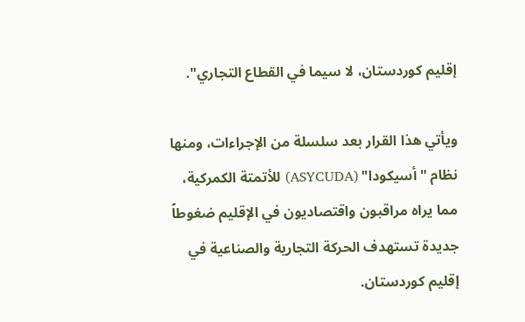إقليم كوردستان، لا سيما في القطاع التجاري".

ويأتي هذا القرار بعد سلسلة من الإجراءات، ومنها نظام "أسيكودا" (ASYCUDA) للأتمتة الكمركية، مما يراه مراقبون واقتصاديون في الإقليم ضغوطاً جديدة تستهدف الحركة التجارية والصناعية في إقليم كوردستان.